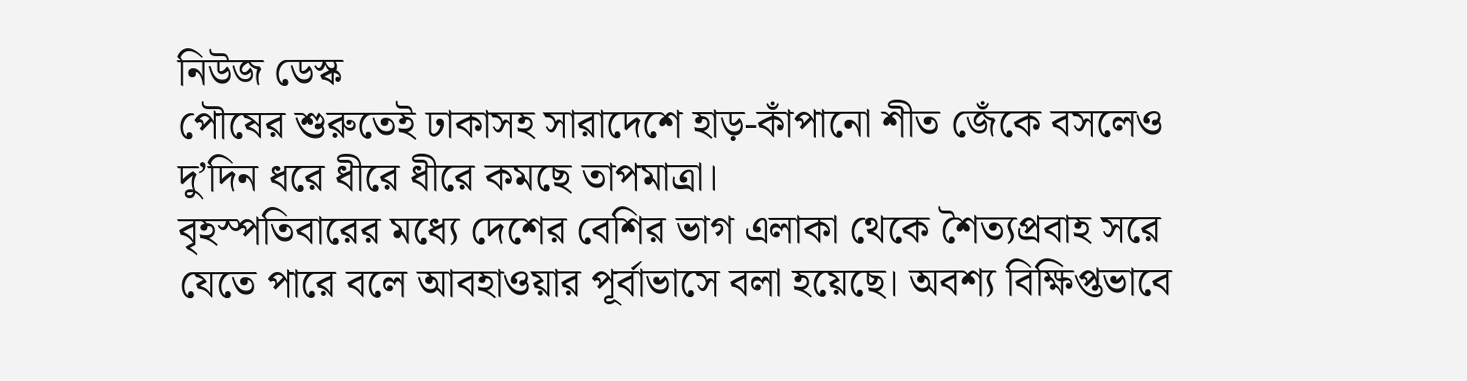নিউজ ডেস্ক
পৌষের শুরুতেই ঢাকাসহ সারাদেশে হাড়-কাঁপানো শীত জেঁকে বসলেও দু’দিন ধরে ধীরে ধীরে কমছে তাপমাত্রা।
বৃহস্পতিবারের মধ্যে দেশের বেশির ভাগ এলাকা থেকে শৈত্যপ্রবাহ সরে যেতে পারে বলে আবহাওয়ার পূর্বাভাসে বলা হয়েছে। অবশ্য বিক্ষিপ্তভাবে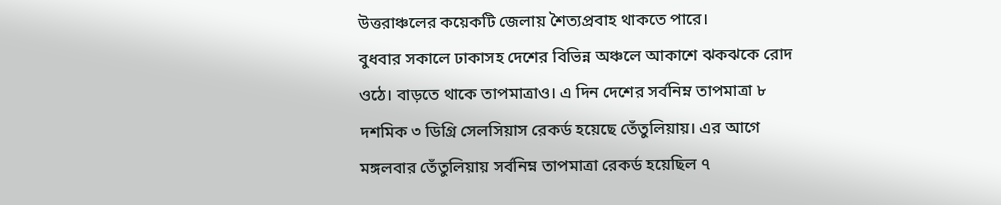উত্তরাঞ্চলের কয়েকটি জেলায় শৈত্যপ্রবাহ থাকতে পারে।
বুধবার সকালে ঢাকাসহ দেশের বিভিন্ন অঞ্চলে আকাশে ঝকঝকে রোদ ওঠে। বাড়তে থাকে তাপমাত্রাও। এ দিন দেশের সর্বনিম্ন তাপমাত্রা ৮ দশমিক ৩ ডিগ্রি সেলসিয়াস রেকর্ড হয়েছে তেঁতুলিয়ায়। এর আগে মঙ্গলবার তেঁতুলিয়ায় সর্বনিম্ন তাপমাত্রা রেকর্ড হয়েছিল ৭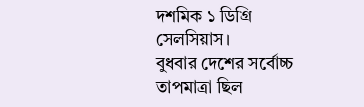দশমিক ১ ডিগ্রি সেলসিয়াস।
বুধবার দেশের সর্বোচ্চ তাপমাত্রা ছিল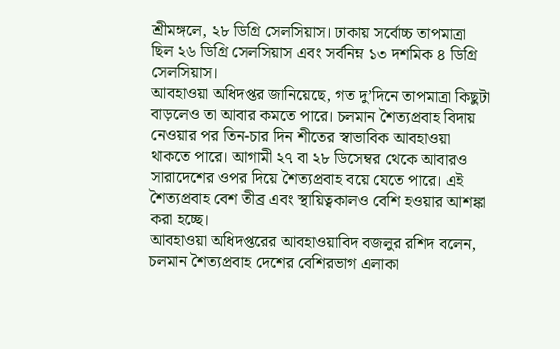শ্রীমঙ্গলে, ২৮ ডিগ্রি সেলসিয়াস। ঢাকায় সর্বোচ্চ তাপমাত্রা ছিল ২৬ ডিগ্রি সেলসিয়াস এবং সর্বনিম্ন ১৩ দশমিক ৪ ডিগ্রি সেলসিয়াস।
আবহাওয়া অধিদপ্তর জানিয়েছে, গত দু’দিনে তাপমাত্রা কিছুটা বাড়লেও তা আবার কমতে পারে। চলমান শৈত্যপ্রবাহ বিদায় নেওয়ার পর তিন-চার দিন শীতের স্বাভাবিক আবহাওয়া থাকতে পারে। আগামী ২৭ বা ২৮ ডিসেম্বর থেকে আবারও সারাদেশের ওপর দিয়ে শৈত্যপ্রবাহ বয়ে যেতে পারে। এই শৈত্যপ্রবাহ বেশ তীব্র এবং স্থায়িত্বকালও বেশি হওয়ার আশঙ্কা করা হচ্ছে।
আবহাওয়া অধিদপ্তরের আবহাওয়াবিদ বজলুর রশিদ বলেন, চলমান শৈত্যপ্রবাহ দেশের বেশিরভাগ এলাকা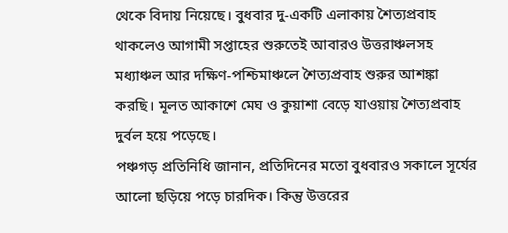থেকে বিদায় নিয়েছে। বুধবার দু-একটি এলাকায় শৈত্যপ্রবাহ থাকলেও আগামী সপ্তাহের শুরুতেই আবারও উত্তরাঞ্চলসহ মধ্যাঞ্চল আর দক্ষিণ-পশ্চিমাঞ্চলে শৈত্যপ্রবাহ শুরুর আশঙ্কা করছি। মূলত আকাশে মেঘ ও কুয়াশা বেড়ে যাওয়ায় শৈত্যপ্রবাহ দুর্বল হয়ে পড়েছে।
পঞ্চগড় প্রতিনিধি জানান, প্রতিদিনের মতো বুধবারও সকালে সূর্যের আলো ছড়িয়ে পড়ে চারদিক। কিন্তু উত্তরের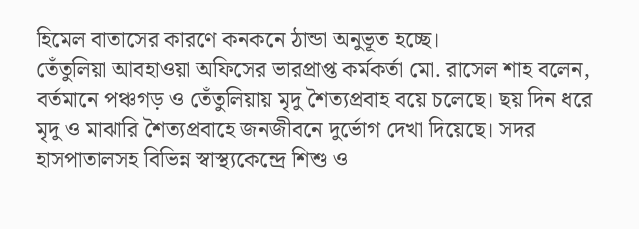হিমেল বাতাসের কারণে কনকনে ঠান্ডা অনুভূত হচ্ছে।
তেঁতুলিয়া আবহাওয়া অফিসের ভারপ্রাপ্ত কর্মকর্তা মো. রাসেল শাহ বলেন, বর্তমানে পঞ্চগড় ও তেঁতুলিয়ায় মৃদু শৈত্যপ্রবাহ বয়ে চলেছে। ছয় দিন ধরে মৃদু ও মাঝারি শৈত্যপ্রবাহে জনজীবনে দুর্ভোগ দেখা দিয়েছে। সদর হাসপাতালসহ বিভিন্ন স্বাস্থ্যকেন্দ্রে শিশু ও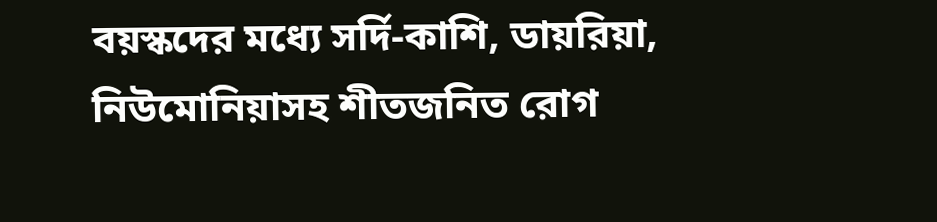বয়স্কদের মধ্যে সর্দি-কাশি, ডায়রিয়া, নিউমোনিয়াসহ শীতজনিত রোগ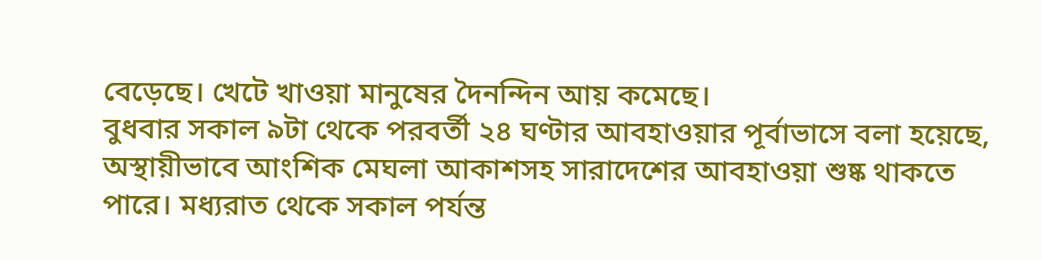বেড়েছে। খেটে খাওয়া মানুষের দৈনন্দিন আয় কমেছে।
বুধবার সকাল ৯টা থেকে পরবর্তী ২৪ ঘণ্টার আবহাওয়ার পূর্বাভাসে বলা হয়েছে, অস্থায়ীভাবে আংশিক মেঘলা আকাশসহ সারাদেশের আবহাওয়া শুষ্ক থাকতে পারে। মধ্যরাত থেকে সকাল পর্যন্ত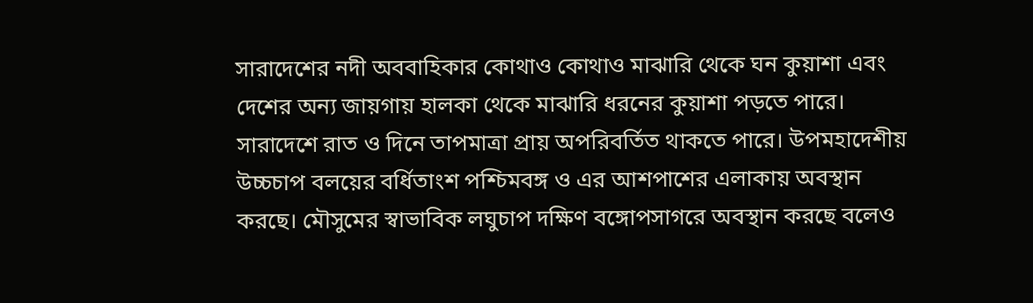সারাদেশের নদী অববাহিকার কোথাও কোথাও মাঝারি থেকে ঘন কুয়াশা এবং দেশের অন্য জায়গায় হালকা থেকে মাঝারি ধরনের কুয়াশা পড়তে পারে।
সারাদেশে রাত ও দিনে তাপমাত্রা প্রায় অপরিবর্তিত থাকতে পারে। উপমহাদেশীয় উচ্চচাপ বলয়ের বর্ধিতাংশ পশ্চিমবঙ্গ ও এর আশপাশের এলাকায় অবস্থান করছে। মৌসুমের স্বাভাবিক লঘুচাপ দক্ষিণ বঙ্গোপসাগরে অবস্থান করছে বলেও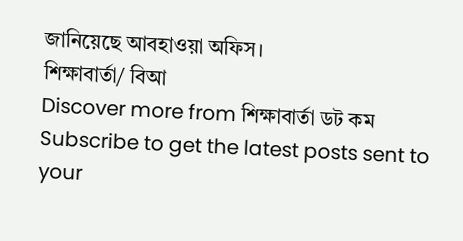জানিয়েছে আবহাওয়া অফিস।
শিক্ষাবার্তা/ বিআ
Discover more from শিক্ষাবার্তা ডট কম
Subscribe to get the latest posts sent to your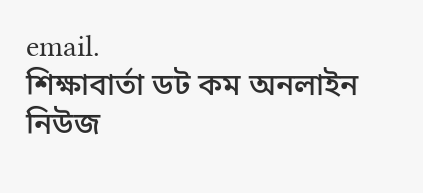email.
শিক্ষাবার্তা ডট কম অনলাইন নিউজ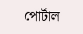পোর্টাল